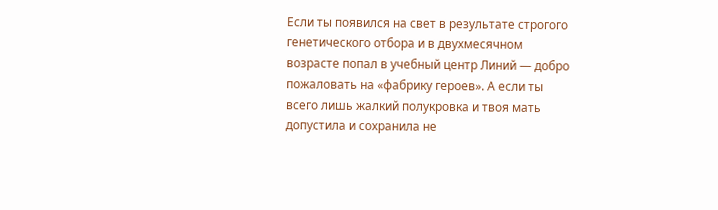Если ты появился на свет в результате строгого генетического отбора и в двухмесячном возрасте попал в учебный центр Линий — добро пожаловать на «фабрику героев». А если ты всего лишь жалкий полукровка и твоя мать допустила и сохранила не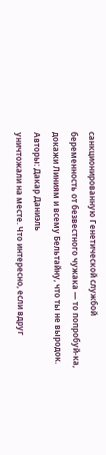санкционированную Генетической службой беременность от безвестного чужака — то попробуй-ка, докажи Линиям и всему Бельтайну, что ты не выродок.
Авторы: Дакар Даниэль
уничтожали на месте. Что интересно, если вдруг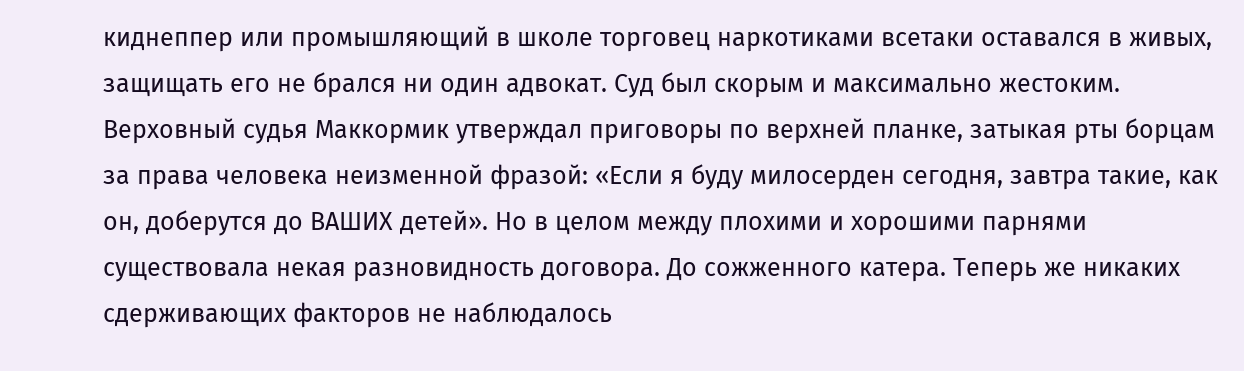киднеппер или промышляющий в школе торговец наркотиками всетаки оставался в живых, защищать его не брался ни один адвокат. Суд был скорым и максимально жестоким. Верховный судья Маккормик утверждал приговоры по верхней планке, затыкая рты борцам за права человека неизменной фразой: «Если я буду милосерден сегодня, завтра такие, как он, доберутся до ВАШИХ детей». Но в целом между плохими и хорошими парнями существовала некая разновидность договора. До сожженного катера. Теперь же никаких сдерживающих факторов не наблюдалось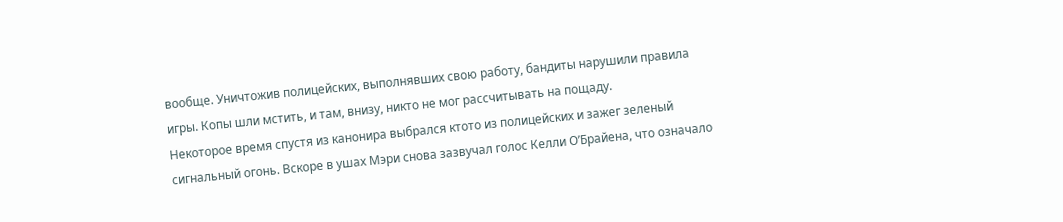вообще. Уничтожив полицейских, выполнявших свою работу, бандиты нарушили правила игры. Копы шли мстить, и там, внизу, никто не мог рассчитывать на пощаду.
Некоторое время спустя из канонира выбрался ктото из полицейских и зажег зеленый сигнальный огонь. Вскоре в ушах Мэри снова зазвучал голос Келли О’Брайена, что означало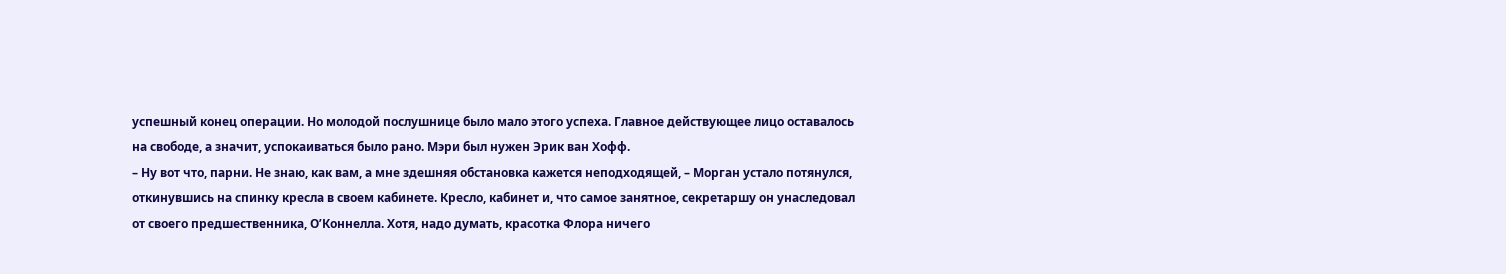успешный конец операции. Но молодой послушнице было мало этого успеха. Главное действующее лицо оставалось на свободе, а значит, успокаиваться было рано. Мэри был нужен Эрик ван Хофф.
– Ну вот что, парни. Не знаю, как вам, а мне здешняя обстановка кажется неподходящей, – Морган устало потянулся, откинувшись на спинку кресла в своем кабинете. Кресло, кабинет и, что самое занятное, секретаршу он унаследовал от своего предшественника, О’Коннелла. Хотя, надо думать, красотка Флора ничего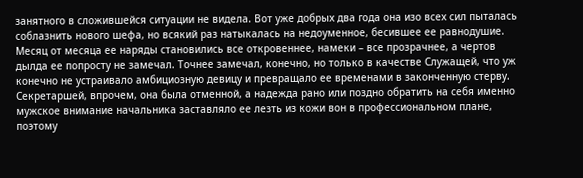занятного в сложившейся ситуации не видела. Вот уже добрых два года она изо всех сил пыталась соблазнить нового шефа, но всякий раз натыкалась на недоуменное, бесившее ее равнодушие. Месяц от месяца ее наряды становились все откровеннее, намеки – все прозрачнее, а чертов дылда ее попросту не замечал. Точнее замечал, конечно, но только в качестве Служащей, что уж конечно не устраивало амбициозную девицу и превращало ее временами в законченную стерву. Секретаршей, впрочем, она была отменной, а надежда рано или поздно обратить на себя именно мужское внимание начальника заставляло ее лезть из кожи вон в профессиональном плане, поэтому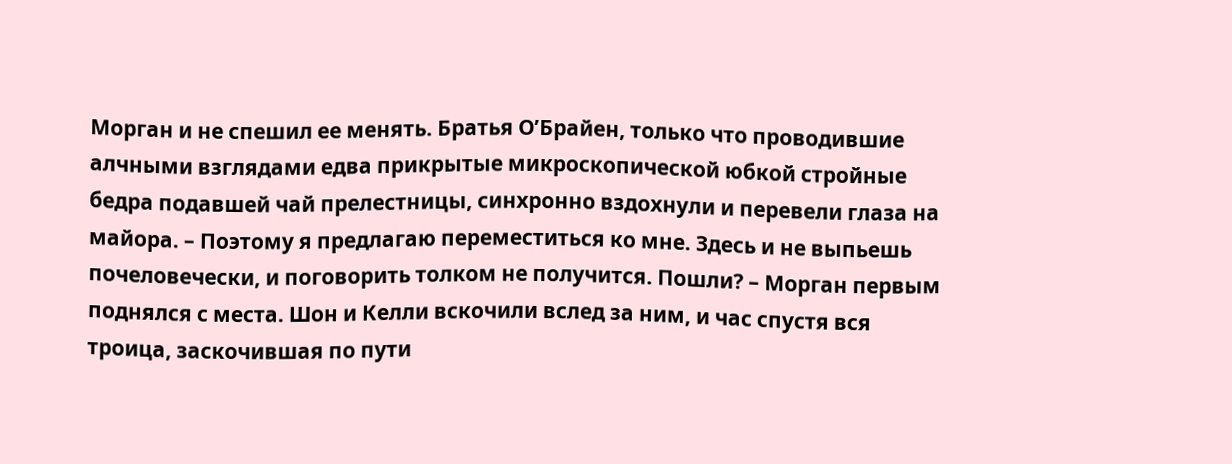Морган и не спешил ее менять. Братья О’Брайен, только что проводившие алчными взглядами едва прикрытые микроскопической юбкой стройные бедра подавшей чай прелестницы, синхронно вздохнули и перевели глаза на майора. – Поэтому я предлагаю переместиться ко мне. Здесь и не выпьешь почеловечески, и поговорить толком не получится. Пошли? – Морган первым поднялся с места. Шон и Келли вскочили вслед за ним, и час спустя вся троица, заскочившая по пути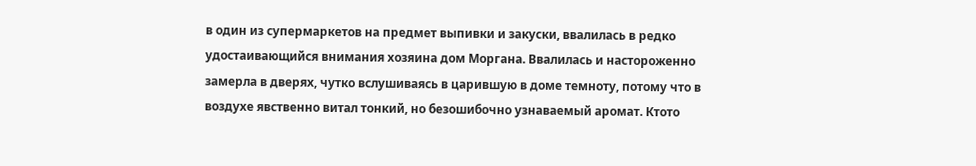в один из супермаркетов на предмет выпивки и закуски, ввалилась в редко удостаивающийся внимания хозяина дом Моргана. Ввалилась и настороженно замерла в дверях, чутко вслушиваясь в царившую в доме темноту, потому что в воздухе явственно витал тонкий, но безошибочно узнаваемый аромат. Ктото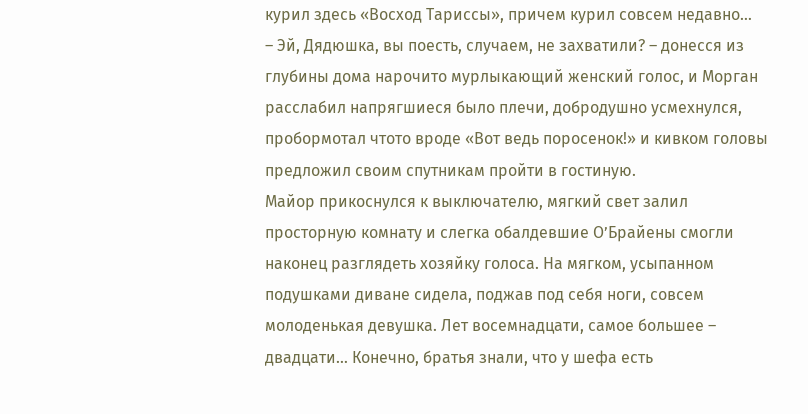курил здесь «Восход Тариссы», причем курил совсем недавно…
– Эй, Дядюшка, вы поесть, случаем, не захватили? – донесся из глубины дома нарочито мурлыкающий женский голос, и Морган расслабил напрягшиеся было плечи, добродушно усмехнулся, пробормотал чтото вроде «Вот ведь поросенок!» и кивком головы предложил своим спутникам пройти в гостиную.
Майор прикоснулся к выключателю, мягкий свет залил просторную комнату и слегка обалдевшие О’Брайены смогли наконец разглядеть хозяйку голоса. На мягком, усыпанном подушками диване сидела, поджав под себя ноги, совсем молоденькая девушка. Лет восемнадцати, самое большее – двадцати… Конечно, братья знали, что у шефа есть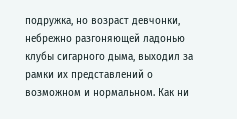подружка, но возраст девчонки, небрежно разгоняющей ладонью клубы сигарного дыма, выходил за рамки их представлений о возможном и нормальном. Как ни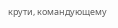крути, командующему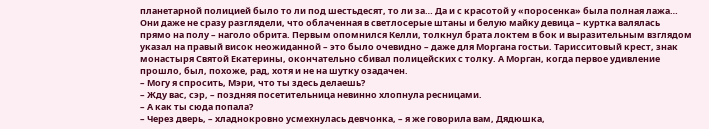планетарной полицией было то ли под шестьдесят, то ли за… Да и с красотой у «поросенка» была полная лажа… Они даже не сразу разглядели, что облаченная в светлосерые штаны и белую майку девица – куртка валялась прямо на полу – наголо обрита. Первым опомнился Келли, толкнул брата локтем в бок и выразительным взглядом указал на правый висок неожиданной – это было очевидно – даже для Моргана гостьи. Тарисситовый крест, знак монастыря Святой Екатерины, окончательно сбивал полицейских с толку. А Морган, когда первое удивление прошло, был, похоже, рад, хотя и не на шутку озадачен.
– Могу я спросить, Мэри, что ты здесь делаешь?
– Жду вас, сэр, – поздняя посетительница невинно хлопнула ресницами.
– А как ты сюда попала?
– Через дверь, – хладнокровно усмехнулась девчонка, – я же говорила вам, Дядюшка,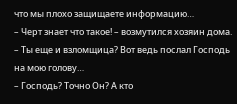что мы плохо защищаете информацию…
– Черт знает что такое! – возмутился хозяин дома. – Ты еще и взломщица? Вот ведь послал Господь на мою голову…
– Господь? Точно Он? А кто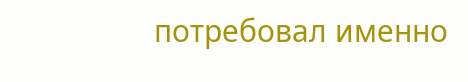потребовал именно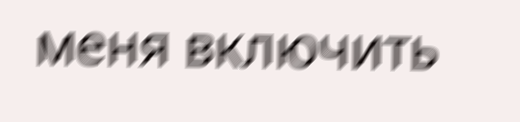меня включить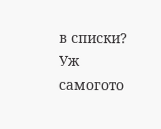в списки? Уж самогото